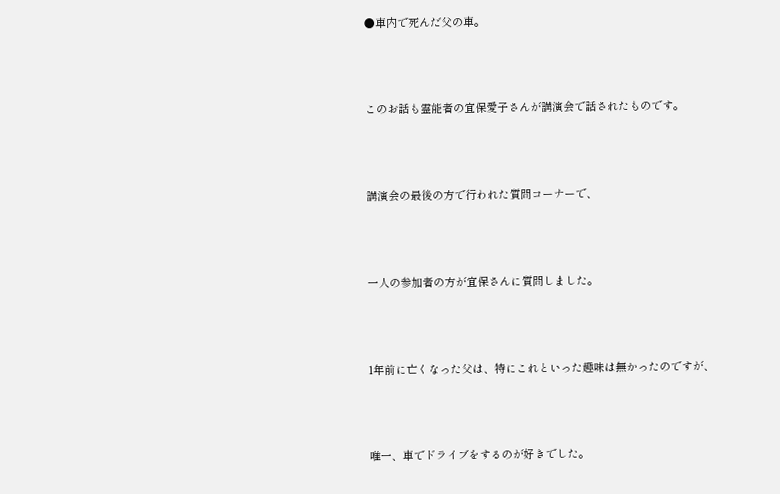●車内で死んだ父の車。



このお話も霊能者の宜保愛子さんが講演会で話されたものです。



講演会の最後の方で行われた質問コーナーで、



一人の参加者の方が宜保さんに質問しました。



1年前に亡くなった父は、特にこれといった趣味は無かったのですが、



唯一、車でドライブをするのが好きでした。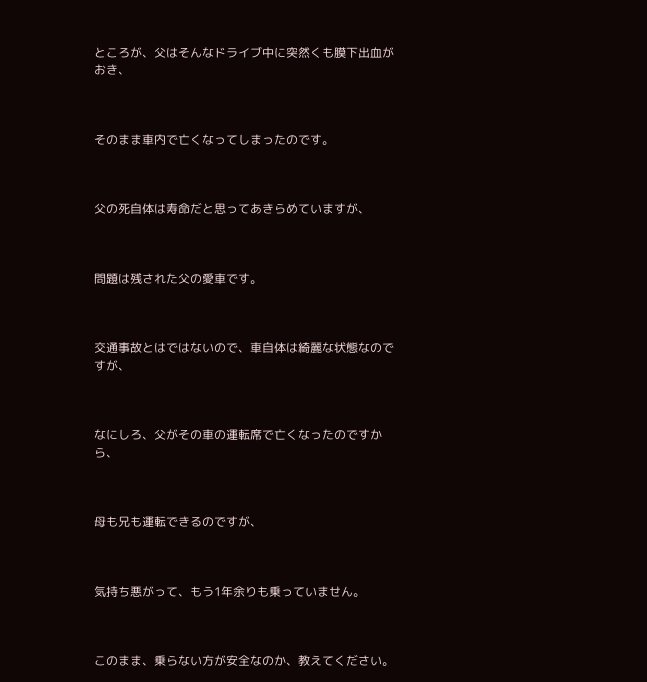ところが、父はそんなドライブ中に突然くも膜下出血がおき、



そのまま車内で亡くなってしまったのです。



父の死自体は寿命だと思ってあきらめていますが、



問題は残された父の愛車です。



交通事故とはではないので、車自体は綺麗な状態なのですが、



なにしろ、父がその車の運転席で亡くなったのですから、



母も兄も運転できるのですが、



気持ち悪がって、もう1年余りも乗っていません。



このまま、乗らない方が安全なのか、教えてください。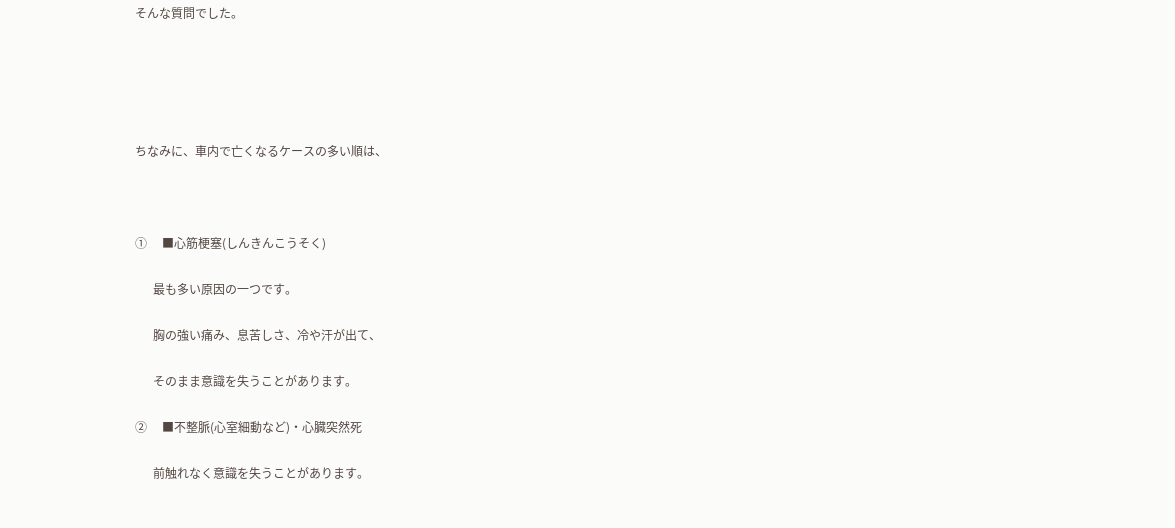そんな質問でした。





ちなみに、車内で亡くなるケースの多い順は、



①     ■心筋梗塞(しんきんこうそく)

      最も多い原因の一つです。

      胸の強い痛み、息苦しさ、冷や汗が出て、

      そのまま意識を失うことがあります。

②     ■不整脈(心室細動など)・心臓突然死

      前触れなく意識を失うことがあります。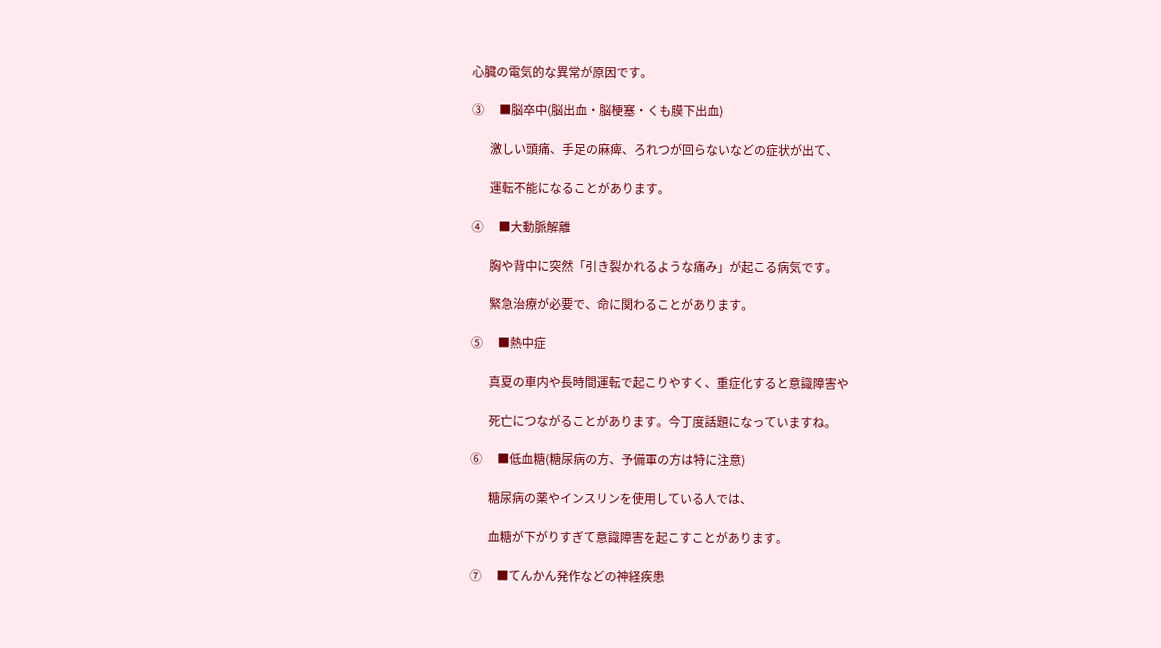心臓の電気的な異常が原因です。

③     ■脳卒中(脳出血・脳梗塞・くも膜下出血)

      激しい頭痛、手足の麻痺、ろれつが回らないなどの症状が出て、

      運転不能になることがあります。

④     ■大動脈解離

      胸や背中に突然「引き裂かれるような痛み」が起こる病気です。

      緊急治療が必要で、命に関わることがあります。

⑤     ■熱中症

      真夏の車内や長時間運転で起こりやすく、重症化すると意識障害や

      死亡につながることがあります。今丁度話題になっていますね。

⑥     ■低血糖(糖尿病の方、予備軍の方は特に注意)

      糖尿病の薬やインスリンを使用している人では、

      血糖が下がりすぎて意識障害を起こすことがあります。

⑦     ■てんかん発作などの神経疾患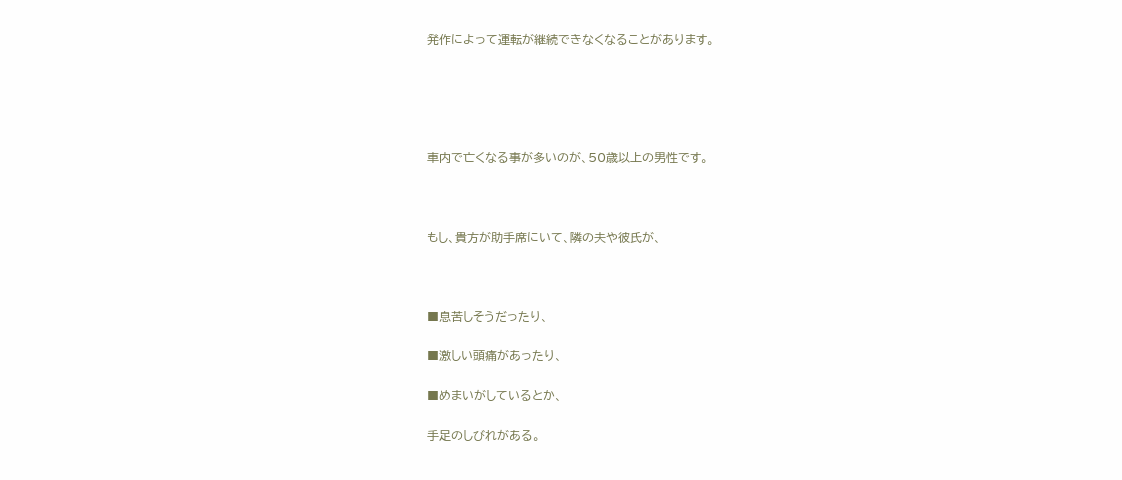発作によって運転が継続できなくなることがあります。





車内で亡くなる事が多いのが、50歳以上の男性です。



もし、貴方が助手席にいて、隣の夫や彼氏が、



■息苦しそうだったり、

■激しい頭痛があったり、

■めまいがしているとか、

手足のしびれがある。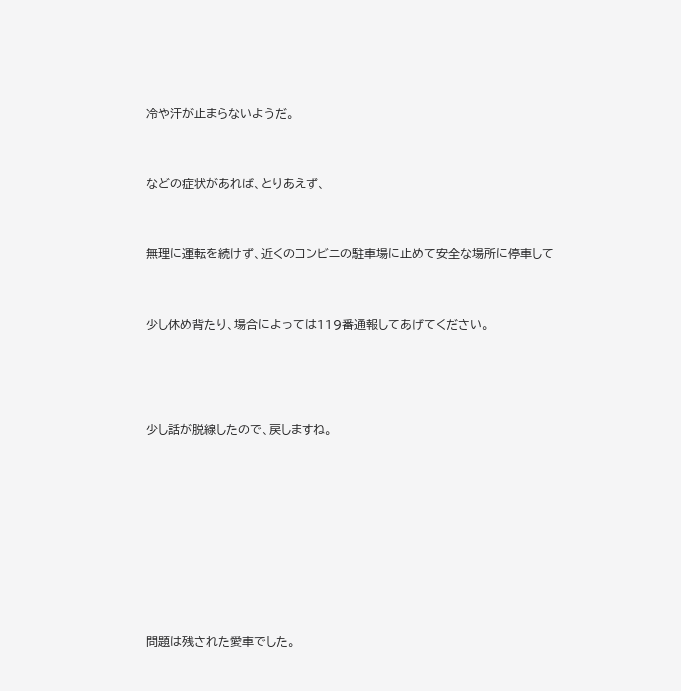冷や汗が止まらないようだ。



などの症状があれば、とりあえず、



無理に運転を続けず、近くのコンビニの駐車場に止めて安全な場所に停車して



少し休め背たり、場合によっては119番通報してあげてください。





少し話が脱線したので、戻しますね。











問題は残された愛車でした。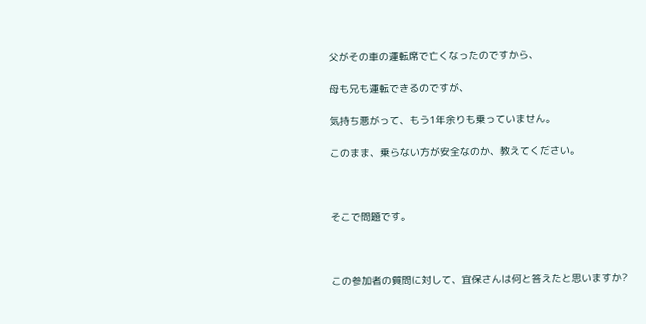父がその車の運転席で亡くなったのですから、

母も兄も運転できるのですが、

気持ち悪がって、もう1年余りも乗っていません。

このまま、乗らない方が安全なのか、教えてください。



そこで問題です。



この参加者の質問に対して、宜保さんは何と答えたと思いますか?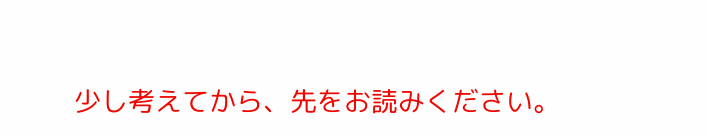少し考えてから、先をお読みください。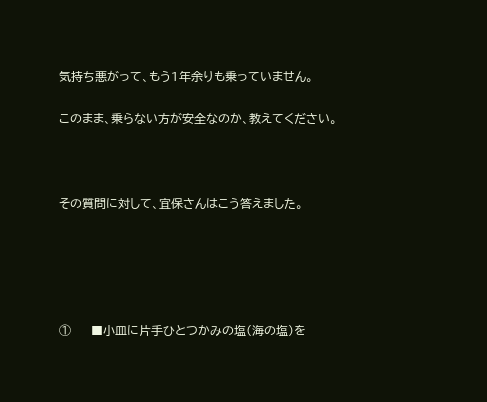気持ち悪がって、もう1年余りも乗っていません。

このまま、乗らない方が安全なのか、教えてください。



その質問に対して、宜保さんはこう答えました。





①     ■小皿に片手ひとつかみの塩(海の塩)を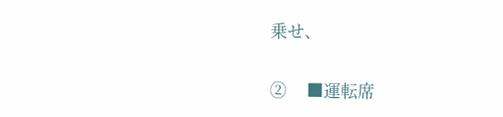乗せ、

②     ■運転席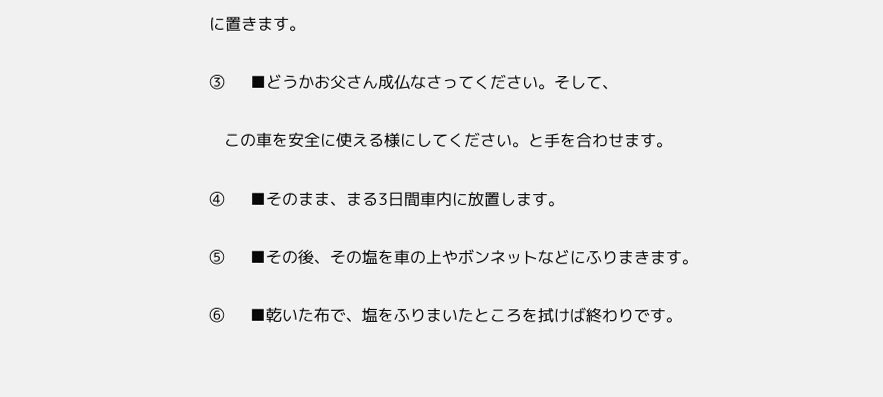に置きます。

③     ■どうかお父さん成仏なさってください。そして、

   この車を安全に使える様にしてください。と手を合わせます。

④     ■そのまま、まる3日間車内に放置します。

⑤     ■その後、その塩を車の上やボンネットなどにふりまきます。

⑥     ■乾いた布で、塩をふりまいたところを拭けば終わりです。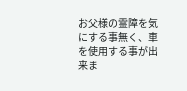お父様の霊障を気にする事無く、車を使用する事が出来ま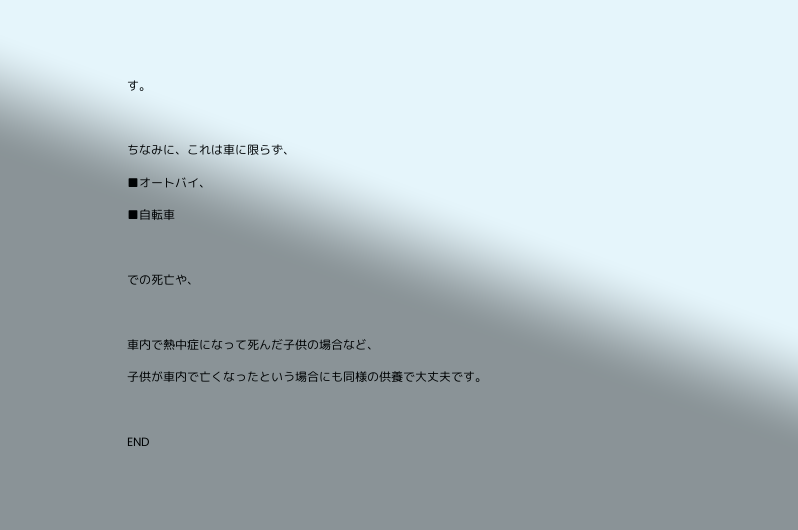す。



ちなみに、これは車に限らず、

■オートバイ、

■自転車



での死亡や、



車内で熱中症になって死んだ子供の場合など、

子供が車内で亡くなったという場合にも同様の供養で大丈夫です。



END